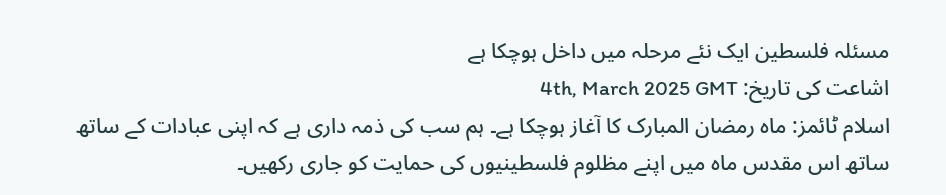مسئلہ فلسطین ایک نئے مرحلہ میں داخل ہوچکا ہے
اشاعت کی تاریخ: 4th, March 2025 GMT
اسلام ٹائمز: ماہ رمضان المبارک کا آغاز ہوچکا ہے۔ ہم سب کی ذمہ داری ہے کہ اپنی عبادات کے ساتھ ساتھ اس مقدس ماہ میں اپنے مظلوم فلسطینیوں کی حمایت کو جاری رکھیں۔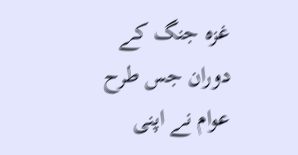غزہ جنگ کے دوران جس طرح عوام نے اپنی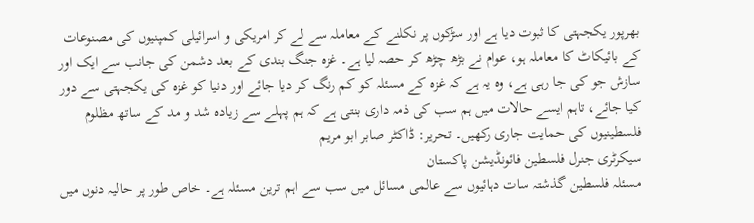بھرپور یکجہتی کا ثبوت دیا ہے اور سڑکوں پر نکلنے کے معاملہ سے لے کر امریکی و اسرائیلی کمپنیوں کی مصنوعات کے بائیکاٹ کا معاملہ ہو، عوام نے بڑھ چڑھ کر حصہ لیا ہے۔ غزہ جنگ بندی کے بعد دشمن کی جانب سے ایک اور سازش جو کی جا رہی ہے، وہ یہ ہے کہ غزہ کے مسئلہ کو کم رنگ کر دیا جائے اور دنیا کو غزہ کی یکجہتی سے دور کیا جائے، تاہم ایسے حالات میں ہم سب کی ذمہ داری بنتی ہے کہ ہم پہلے سے زیادہ شد و مد کے ساتھ مظلوم فلسطینیوں کی حمایت جاری رکھیں۔ تحریر: ڈاکٹر صابر ابو مریم
سیکرٹری جنرل فلسطین فائونڈیشن پاکستان
مسئلہ فلسطین گذشتہ سات دہائیوں سے عالمی مسائل میں سب سے اہم ترین مسئلہ ہے۔ خاص طور پر حالیہ دنوں میں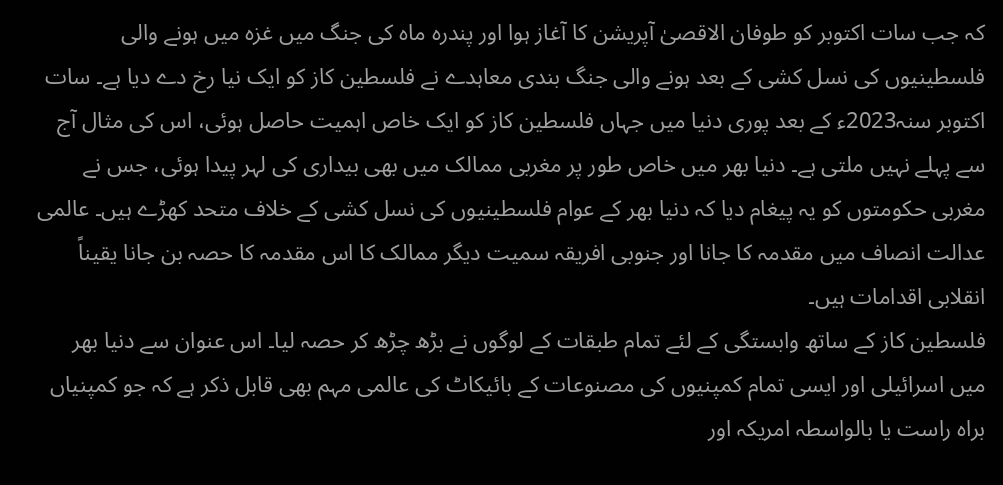کہ جب سات اکتوبر کو طوفان الاقصیٰ آپریشن کا آغاز ہوا اور پندرہ ماہ کی جنگ میں غزہ میں ہونے والی فلسطینیوں کی نسل کشی کے بعد ہونے والی جنگ بندی معاہدے نے فلسطین کاز کو ایک نیا رخ دے دیا ہے۔ سات اکتوبر سنہ2023ء کے بعد پوری دنیا میں جہاں فلسطین کاز کو ایک خاص اہمیت حاصل ہوئی، اس کی مثال آج سے پہلے نہیں ملتی ہے۔ دنیا بھر میں خاص طور پر مغربی ممالک میں بھی بیداری کی لہر پیدا ہوئی، جس نے مغربی حکومتوں کو یہ پیغام دیا کہ دنیا بھر کے عوام فلسطینیوں کی نسل کشی کے خلاف متحد کھڑے ہیں۔ عالمی عدالت انصاف میں مقدمہ کا جانا اور جنوبی افریقہ سمیت دیگر ممالک کا اس مقدمہ کا حصہ بن جانا یقیناً انقلابی اقدامات ہیں۔
فلسطین کاز کے ساتھ وابستگی کے لئے تمام طبقات کے لوگوں نے بڑھ چڑھ کر حصہ لیا۔ اس عنوان سے دنیا بھر میں اسرائیلی اور ایسی تمام کمپنیوں کی مصنوعات کے بائیکاٹ کی عالمی مہم بھی قابل ذکر ہے کہ جو کمپنیاں براہ راست یا بالواسطہ امریکہ اور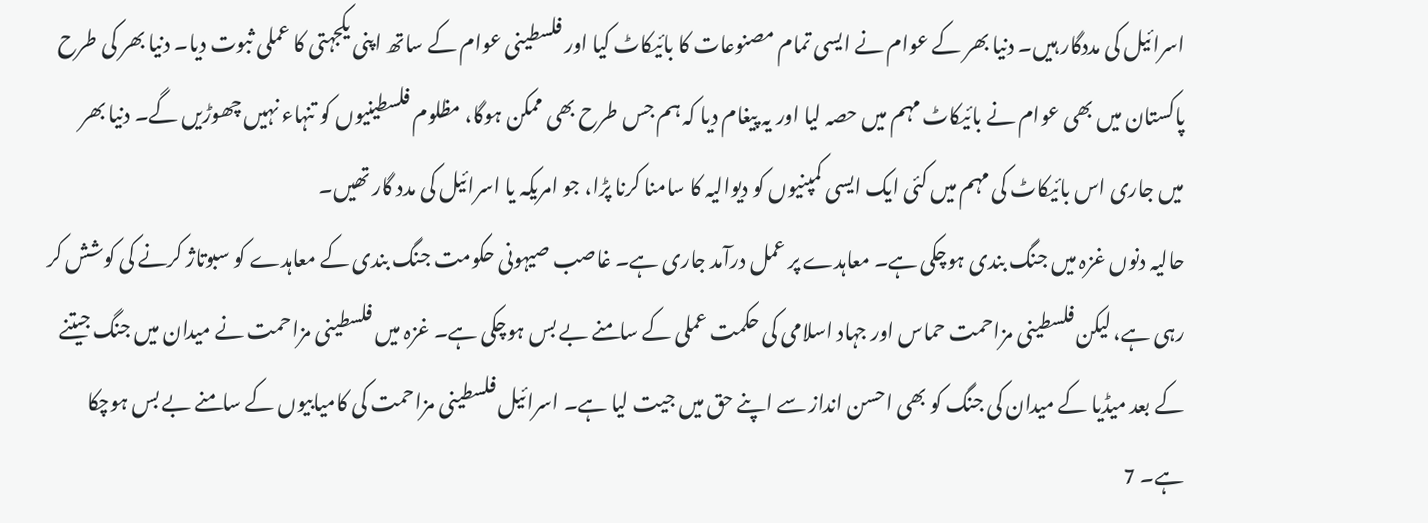اسرائیل کی مددگار ہیں۔ دنیا بھر کے عوام نے ایسی تمام مصنوعات کا بائیکاٹ کیا اور فلسطینی عوام کے ساتھ اپنی یکجہتی کا عملی ثبوت دیا۔ دنیا بھر کی طرح پاکستان میں بھی عوام نے بائیکاٹ مہم میں حصہ لیا اور یہ پیغام دیا کہ ہم جس طرح بھی ممکن ہوگا، مظلوم فلسطینیوں کو تنہاء نہیں چھوڑیں گے۔ دنیا بھر میں جاری اس بائیکاٹ کی مہم میں کئی ایک ایسی کمپنیوں کو دیوالیہ کا سامنا کرنا پڑا، جو امریکہ یا اسرائیل کی مدد گار تھیں۔
حالیہ دنوں غزہ میں جنگ بندی ہوچکی ہے۔ معاہدے پر عمل درآمد جاری ہے۔ غاصب صیہونی حکومت جنگ بندی کے معاہدے کو سبوتاژ کرنے کی کوشش کر رہی ہے، لیکن فلسطینی مزاحمت حماس اور جہاد اسلامی کی حکمت عملی کے سامنے بے بس ہوچکی ہے۔ غزہ میں فلسطینی مزاحمت نے میدان میں جنگ جیتنے کے بعد میڈیا کے میدان کی جنگ کو بھی احسن انداز سے اپنے حق میں جیت لیا ہے۔ اسرائیل فلسطینی مزاحمت کی کامیابیوں کے سامنے بے بس ہوچکا ہے۔ 7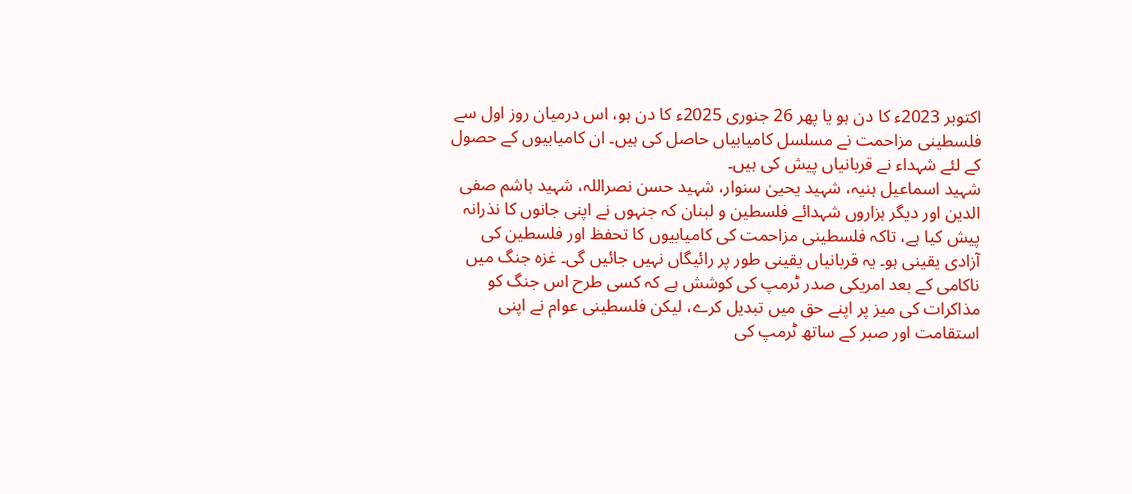اکتوبر 2023ء کا دن ہو یا پھر 26 جنوری 2025ء کا دن ہو، اس درمیان روز اول سے فلسطینی مزاحمت نے مسلسل کامیابیاں حاصل کی ہیں۔ ان کامیابیوں کے حصول کے لئے شہداء نے قربانیاں پیش کی ہیں۔
شہید اسماعیل ہنیہ، شہید یحییٰ سنوار، شہید حسن نصراللہ، شہید ہاشم صفی الدین اور دیگر ہزاروں شہدائے فلسطین و لبنان کہ جنہوں نے اپنی جانوں کا نذرانہ پیش کیا ہے، تاکہ فلسطینی مزاحمت کی کامیابیوں کا تحفظ اور فلسطین کی آزادی یقینی ہو۔ یہ قربانیاں یقینی طور پر رائیگاں نہیں جائیں گی۔ غزہ جنگ میں ناکامی کے بعد امریکی صدر ٹرمپ کی کوشش ہے کہ کسی طرح اس جنگ کو مذاکرات کی میز پر اپنے حق میں تبدیل کرے، لیکن فلسطینی عوام نے اپنی استقامت اور صبر کے ساتھ ٹرمپ کی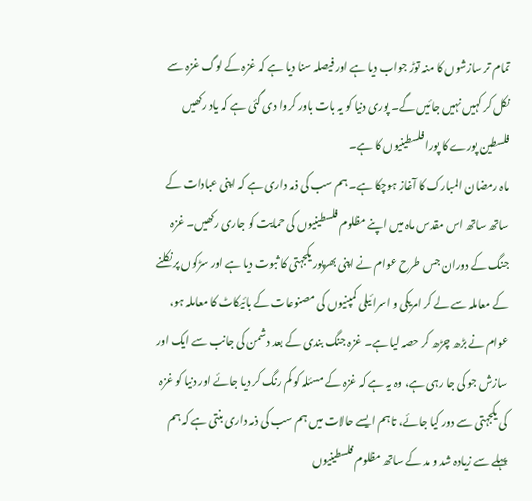تمام تر سازشوں کا منہ توڑ جواب دیا ہے اور فیصلہ سنا دیا ہے کہ غزہ کے لوگ غزہ سے نکل کر کہیں نہیں جائیں گے۔ پوری دنیا کو یہ بات باور کروا دی گئی ہے کہ یاد رکھیں فلسطین پورے کا پورا فلسطینیوں کا ہے۔
ماہ رمضان المبارک کا آغاز ہوچکا ہے۔ ہم سب کی ذمہ داری ہے کہ اپنی عبادات کے ساتھ ساتھ اس مقدس ماہ میں اپنے مظلوم فلسطینیوں کی حمایت کو جاری رکھیں۔ غزہ جنگ کے دوران جس طرح عوام نے اپنی بھرپور یکجہتی کا ثبوت دیا ہے اور سڑکوں پر نکلنے کے معاملہ سے لے کر امریکی و اسرائیلی کمپنیوں کی مصنوعات کے بائیکاٹ کا معاملہ ہو، عوام نے بڑھ چڑھ کر حصہ لیا ہے۔ غزہ جنگ بندی کے بعد دشمن کی جانب سے ایک اور سازش جو کی جا رہی ہے، وہ یہ ہے کہ غزہ کے مسئلہ کو کم رنگ کر دیا جائے اور دنیا کو غزہ کی یکجہتی سے دور کیا جائے، تاہم ایسے حالات میں ہم سب کی ذمہ داری بنتی ہے کہ ہم پہلے سے زیادہ شد و مد کے ساتھ مظلوم فلسطینیوں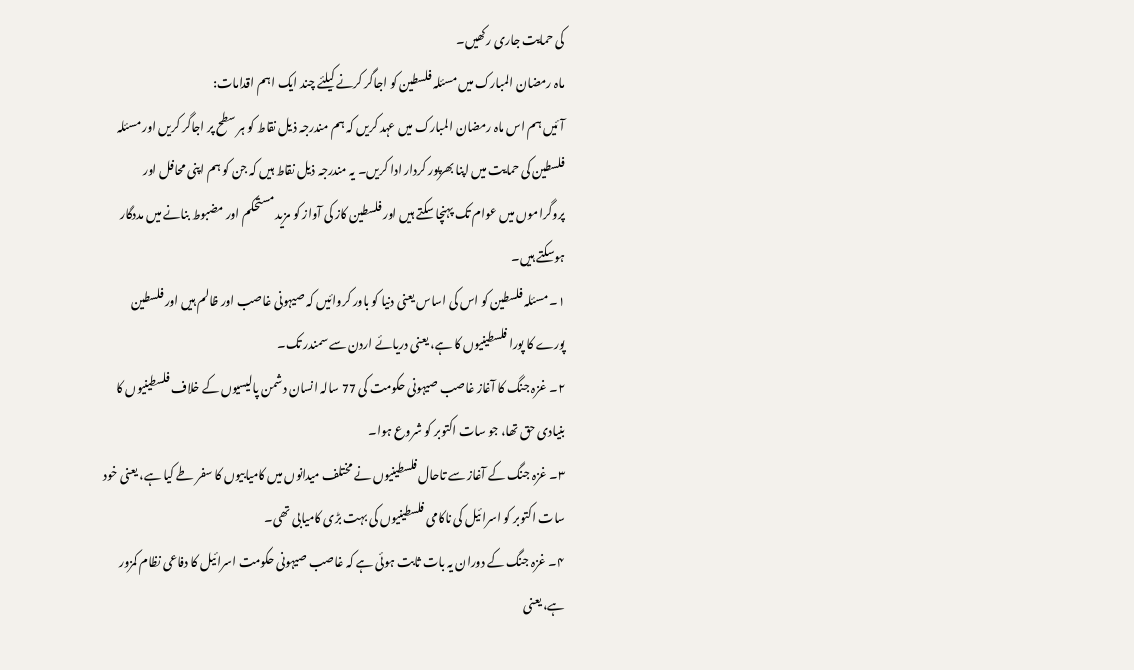کی حمایت جاری رکھیں۔
ماہ رمضان المبارک میں مسئلہ فلسطین کو اجاگر کرنے کیلئے چند ایک اہم اقدامات:
آئیں ہم اس ماہ رمضان المبارک میں عہد کریں کہ ہم مندرجہ ذیل نقاط کو ہر سطح پر اجاگر کریں اور مسئلہ فلسطین کی حمایت میں اپنا بھرپور کردار ادا کریں۔ یہ مندرجہ ذیل نقاط ہیں کہ جن کو ہم اپنی محافل اور پروگراموں میں عوام تک پہنچا سکتے ہیں اور فلسطین کاز کی آواز کو مزید مستحکم اور مضبوط بنانے میں مددگار ہوسکتے ہیں۔
۱۔ مسئلہ فلسطین کو اس کی اساس یعنی دنیا کو باور کروائیں کہ صیہونی غاصب اور ظالم ہیں اور فلسطین پورے کا پورا فلسطینیوں کا ہے، یعنی دریائے اردن سے سمندر تک۔
۲۔ غزہ جنگ کا آغاز غاصب صیہونی حکومت کی 77 سالہ انسان دشمن پالیسیوں کے خلاف فلسطینیوں کا بنیادی حق تھا، جو سات اکتوبر کو شروع ہوا۔
۳۔ غزہ جنگ کے آغاز سے تاحال فلسطینیوں نے مختلف میدانوں میں کامیابیوں کا سفر طے کیا ہے، یعنی خود سات اکتوبر کو اسرائیل کی ناکامی فلسطینیوں کی بہت بڑی کامیابی تھی۔
۴۔ غزہ جنگ کے دوران یہ بات ثابت ہوئی ہے کہ غاصب صیہونی حکومت اسرائیل کا دفاعی نظام کمزور ہے، یعنی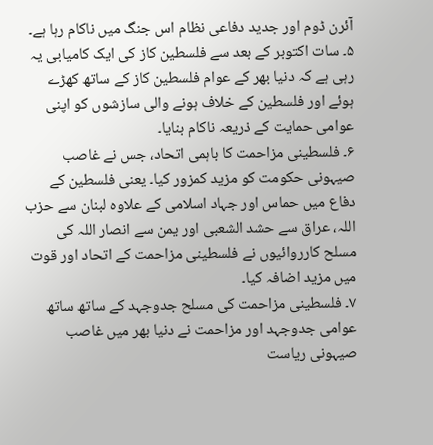آئرن ڈوم اور جدید دفاعی نظام اس جنگ میں ناکام رہا ہے۔
۵۔ سات اکتوبر کے بعد سے فلسطین کاز کی ایک کامیابی یہ رہی ہے کہ دنیا بھر کے عوام فلسطین کاز کے ساتھ کھڑے ہوئے اور فلسطین کے خلاف ہونے والی سازشوں کو اپنی عوامی حمایت کے ذریعہ ناکام بنایا۔
۶۔ فلسطینی مزاحمت کا باہمی اتحاد، جس نے غاصب صیہونی حکومت کو مزید کمزور کیا۔ یعنی فلسطین کے دفاع میں حماس اور جہاد اسلامی کے علاوہ لبنان سے حزب اللہ، عراق سے حشد الشعبی اور یمن سے انصار اللہ کی مسلح کارروائیوں نے فلسطینی مزاحمت کے اتحاد اور قوت میں مزید اضافہ کیا۔
۷۔ فلسطینی مزاحمت کی مسلح جدوجہد کے ساتھ ساتھ عوامی جدوجہد اور مزاحمت نے دنیا بھر میں غاصب صیہونی ریاست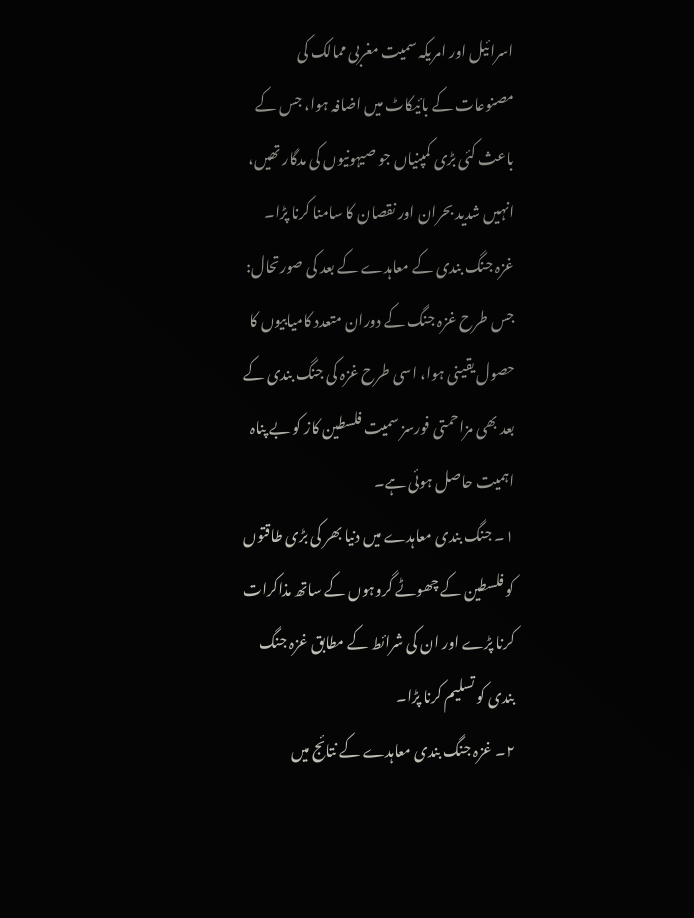اسرائیل اور امریکہ سمیت مغربی ممالک کی مصنوعات کے بائیکاٹ میں اضافہ ہوا، جس کے باعث کئی بڑی کمپنیاں جو صیہونیوں کی مدگار تھیں، انہیں شدید بحران اور نقصان کا سامنا کرنا پڑا۔
غزہ جنگ بندی کے معاہدے کے بعد کی صورتحال:
جس طرح غزہ جنگ کے دوران متعدد کامیابیوں کا حصول یقینی ہوا، اسی طرح غزہ کی جنگ بندی کے بعد بھی مزاحمتی فورسز سمیت فلسطین کاز کو بے پناہ اہمیت حاصل ہوئی ہے۔
۱۔ جنگ بندی معاہدے میں دنیا بھر کی بڑی طاقتوں کو فلسطین کے چھوٹے گروہوں کے ساتھ مذاکرات کرنا پڑے اور ان کی شرائط کے مطابق غزہ جنگ بندی کو تسلیم کرنا پڑا۔
۲۔ غزہ جنگ بندی معاہدے کے نتائج میں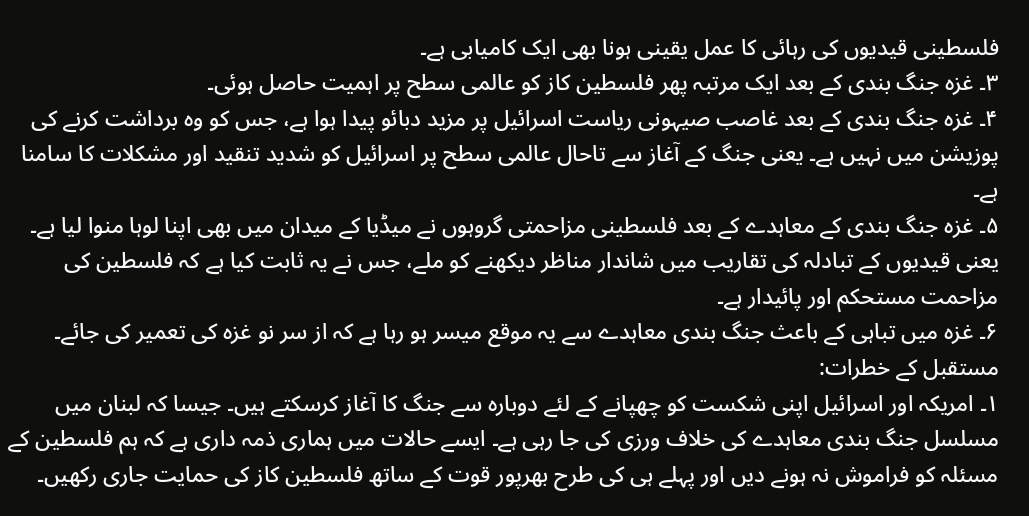فلسطینی قیدیوں کی رہائی کا عمل یقینی ہونا بھی ایک کامیابی ہے۔
۳۔ غزہ جنگ بندی کے بعد ایک مرتبہ پھر فلسطین کاز کو عالمی سطح پر اہمیت حاصل ہوئی۔
۴۔ غزہ جنگ بندی کے بعد غاصب صیہونی ریاست اسرائیل پر مزید دبائو پیدا ہوا ہے، جس کو وہ برداشت کرنے کی پوزیشن میں نہیں ہے۔ یعنی جنگ کے آغاز سے تاحال عالمی سطح پر اسرائیل کو شدید تنقید اور مشکلات کا سامنا ہے۔
۵۔ غزہ جنگ بندی کے معاہدے کے بعد فلسطینی مزاحمتی گروہوں نے میڈیا کے میدان میں بھی اپنا لوہا منوا لیا ہے۔ یعنی قیدیوں کے تبادلہ کی تقاریب میں شاندار مناظر دیکھنے کو ملے، جس نے یہ ثابت کیا ہے کہ فلسطین کی مزاحمت مستحکم اور پائیدار ہے۔
۶۔ غزہ میں تباہی کے باعث جنگ بندی معاہدے سے یہ موقع میسر ہو رہا ہے کہ از سر نو غزہ کی تعمیر کی جائے۔
مستقبل کے خطرات:
۱۔ امریکہ اور اسرائیل اپنی شکست کو چھپانے کے لئے دوبارہ سے جنگ کا آغاز کرسکتے ہیں۔ جیسا کہ لبنان میں مسلسل جنگ بندی معاہدے کی خلاف ورزی کی جا رہی ہے۔ ایسے حالات میں ہماری ذمہ داری ہے کہ ہم فلسطین کے مسئلہ کو فراموش نہ ہونے دیں اور پہلے ہی کی طرح بھرپور قوت کے ساتھ فلسطین کاز کی حمایت جاری رکھیں۔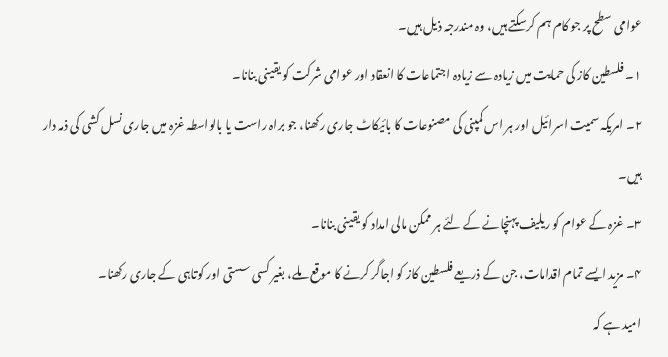عوامی سطح پر جو کام ہم کرسکتے ہیں، وہ مندرجہ ذیل ہیں۔
۱۔ فلسطین کاز کی حمایت میں زیادہ سے زیادہ اجتماعات کا انعقاد اور عوامی شرکت کو یقینی بنانا۔
۲۔ امریکہ سمیت اسرائیل اور ہر اس کمپنی کی مصنوعات کا بائیکاٹ جاری رکھنا، جو براہ راست یا بالواسطہ غزہ میں جاری نسل کشی کی ذمہ دار ہیں۔
۳۔ غزہ کے عوام کو ریلیف پہنچانے کے لئے ہر ممکن مالی امداد کو یقینی بنانا۔
۴۔ مزید ایسے تمام اقدامات، جن کے ذریعے فلسطین کاز کو اجاگر کرنے کا موقع ملے، بغیر کسی سستی اور کوتاہی کے جاری رکھنا۔
امید ہے کہ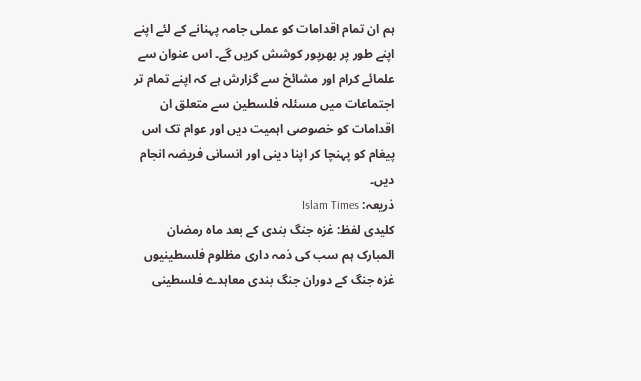ہم ان تمام اقدامات کو عملی جامہ پہنانے کے لئے اپنے اپنے طور پر بھرپور کوشش کریں گے۔ اس عنوان سے علمائے کرام اور مشائخ سے گزارش ہے کہ اپنے تمام تر اجتماعات میں مسئلہ فلسطین سے متعلق ان اقدامات کو خصوصی اہمیت دیں اور عوام تک اس پیغام کو پہنچا کر اپنا دینی اور انسانی فریضہ انجام دیں۔
ذریعہ: Islam Times
کلیدی لفظ: غزہ جنگ بندی کے بعد ماہ رمضان المبارک ہم سب کی ذمہ داری مظلوم فلسطینیوں غزہ جنگ کے دوران جنگ بندی معاہدے فلسطینی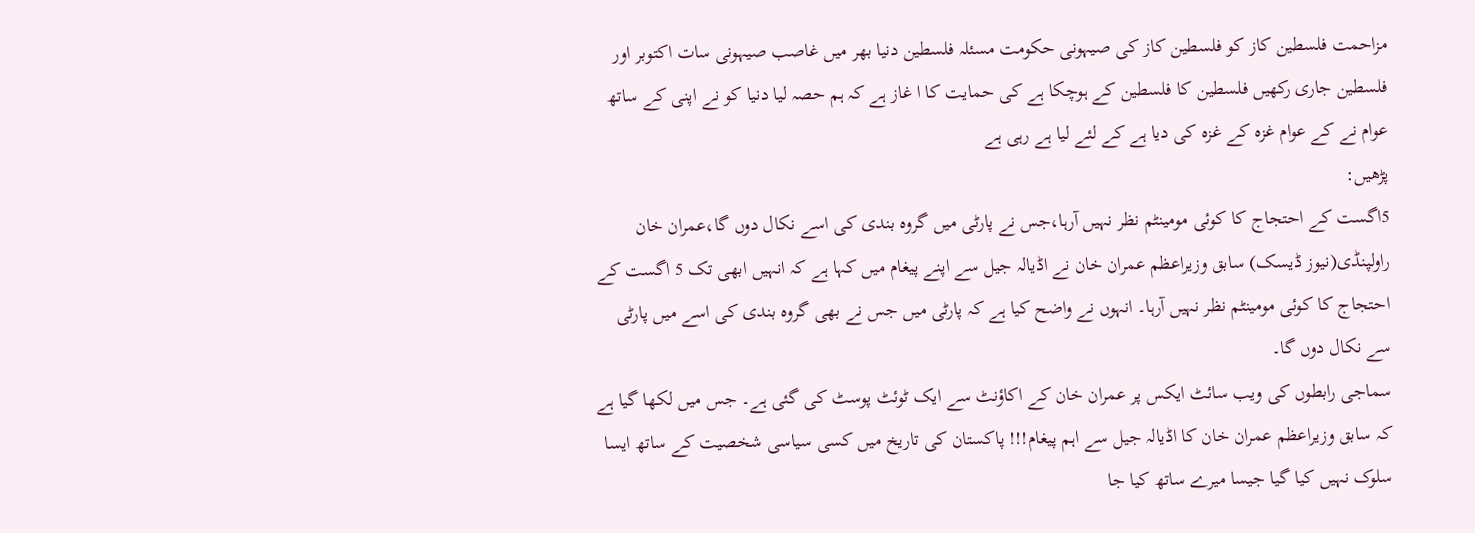مزاحمت فلسطین کاز کو فلسطین کاز کی صیہونی حکومت مسئلہ فلسطین دنیا بھر میں غاصب صیہونی سات اکتوبر اور فلسطین جاری رکھیں فلسطین کا فلسطین کے ہوچکا ہے کی حمایت کا ا غاز ہے کہ ہم حصہ لیا دنیا کو نے اپنی کے ساتھ عوام نے کے عوام غزہ کے غزہ کی دیا ہے کے لئے لیا ہے رہی ہے
پڑھیں:
5اگست کے احتجاج کا کوئی مومینٹم نظر نہیں آرہا،جس نے پارٹی میں گروہ بندی کی اسے نکال دوں گا،عمران خان
راولپنڈی(نیوز ڈیسک) سابق وزیراعظم عمران خان نے اڈیالہ جیل سے اپنے پیغام میں کہا ہے کہ انہیں ابھی تک 5 اگست کے احتجاج کا کوئی مومینٹم نظر نہیں آرہا۔ انہوں نے واضح کیا ہے کہ پارٹی میں جس نے بھی گروہ بندی کی اسے میں پارٹی سے نکال دوں گا۔
سماجی رابطوں کی ویب سائٹ ایکس پر عمران خان کے اکاؤنٹ سے ایک ٹوئٹ پوسٹ کی گئی ہے۔ جس میں لکھا گیا ہے کہ سابق وزیراعظم عمران خان کا اڈیالہ جیل سے اہم پیغام!!! پاکستان کی تاریخ میں کسی سیاسی شخصیت کے ساتھ ایسا سلوک نہیں کیا گیا جیسا میرے ساتھ کیا جا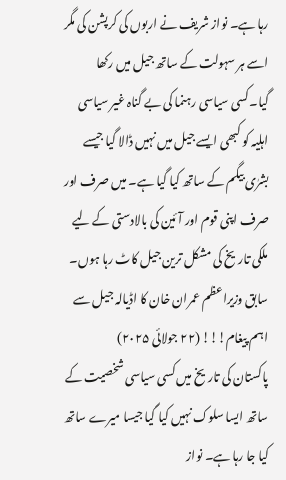رہا ہے۔ نواز شریف نے اربوں کی کرپشن کی مگر اسے ہر سہولت کے ساتھ جیل میں رکھا گیا۔کسی سیاسی رہنما کی بے گناہ غیر سیاسی اہلیہ کو کبھی ایسے جیل میں نہیں ڈالا گیا جیسے بشرٰی بیگم کے ساتھ کیا گیا ہے۔ میں صرف اور صرف اپنی قوم اور آئین کی بالادستی کے لیے ملکی تاریخ کی مشکل ترین جیل کاٹ رہا ہوں۔
سابق وزیراعظم عمران خان کا اڈیالہ جیل سے اہم پیغام!!! (۲۲ جولائی ۲۰۲۵)
پاکستان کی تاریخ میں کسی سیاسی شخصیت کے ساتھ ایسا سلوک نہیں کیا گیا جیسا میرے ساتھ کیا جا رہا ہے۔ نواز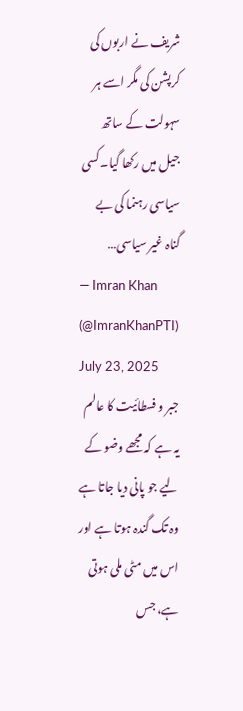شریف نے اربوں کی کرپشن کی مگر اسے ہر سہولت کے ساتھ جیل میں رکھا گیا۔کسی سیاسی رہنما کی بے گناہ غیر سیاسی…
— Imran Khan (@ImranKhanPTI) July 23, 2025
جبر و فسطائیت کا عالم یہ ہے کہ مجھے وضو کے لیے جو پانی دیا جاتا ہے وہ تک گندہ ہوتا ہے اور اس میں مٹی ملی ہوتی ہے، جس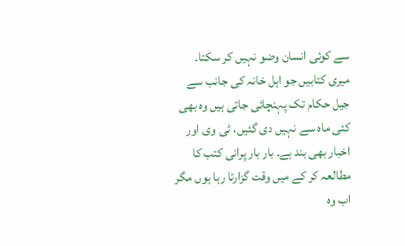سے کوئی انسان وضو نہیں کر سکتا۔ میری کتابیں جو اہل خانہ کی جانب سے جیل حکام تک پہنچائی جاتی ہیں وہ بھی کئی ماہ سے نہیں دی گئیں، ٹی وی اور اخبار بھی بند ہے۔ بار بار پرانی کتب کا مطالعہ کر کے میں وقت گزارتا رہا ہوں مگر اب وہ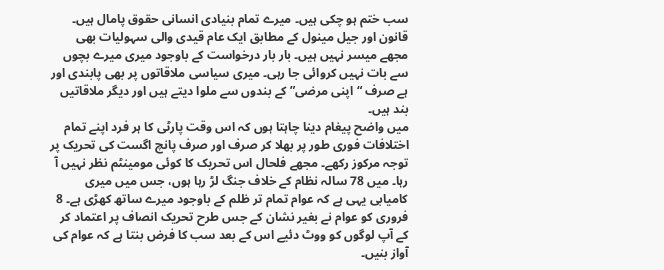سب ختم ہو چکی ہیں۔ میرے تمام بنیادی انسانی حقوق پامال ہیں۔
قانون اور جیل مینول کے مطابق ایک عام قیدی والی سہولیات بھی مجھے میسر نہیں ہیں۔ بار بار درخواست کے باوجود میری میرے بچوں سے بات نہیں کروائی جا رہی۔ میری سیاسی ملاقاتوں پر بھی پابندی اور ہے صرف “اپنی مرضی” کے بندوں سے ملوا دیتے ہیں اور دیگر ملاقاتیں بند ہیں۔
میں واضح پیغام دینا چاہتا ہوں کہ اس وقت پارٹی کا ہر فرد اپنے تمام اختلافات فوری طور پر بھلا کر صرف اور صرف پانچ اگست کی تحریک پر توجہ مرکوز رکھے۔ مجھے فلحال اس تحریک کا کوئی مومینٹم نظر نہیں آ رہا۔ میں 78 سالہ نظام کے خلاف جنگ لڑ رہا ہوں، جس میں میری کامیابی یہی ہے کہ عوام تمام تر ظلم کے باوجود میرے ساتھ کھڑی ہے۔ 8 فروری کو عوام نے بغیر نشان کے جس طرح تحریک انصاف پر اعتماد کر کے آپ لوگوں کو ووٹ دئیے اس کے بعد سب کا فرض بنتا ہے کہ عوام کی آواز بنیں۔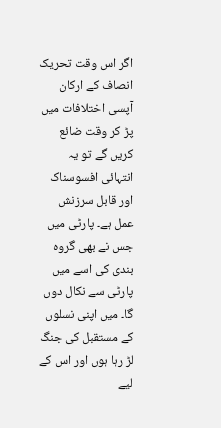اگر اس وقت تحریک انصاف کے ارکان آپسی اختلافات میں پڑ کر وقت ضائع کریں گے تو یہ انتہائی افسوسناک اور قابل سرزنش عمل ہے۔ پارٹی میں جس نے بھی گروہ بندی کی اسے میں پارٹی سے نکال دوں گا۔ میں اپنی نسلوں کے مستقبل کی جنگ لڑ رہا ہوں اور اس کے لیے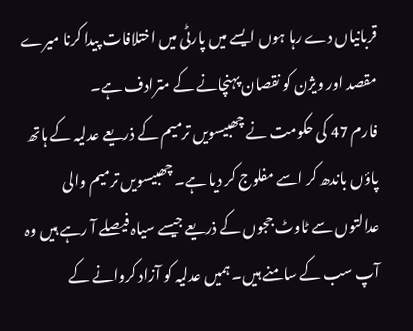قربانیاں دے رہا ہوں ایسے میں پارٹی میں اختلافات پیدا کرنا میرے مقصد اور ویژن کو نقصان پہنچانے کے مترادف ہے۔
فارم 47 کی حکومت نے چھبیسویں ترمیم کے ذریعے عدلیہ کے ہاتھ پاؤں باندھ کر اسے مفلوج کر دیا ہے۔ چھبیسویں ترمیم والی عدالتوں سے ٹاوٹ ججوں کے ذریعے جیسے سیاہ فیصلے آ رہے ہیں وہ آپ سب کے سامنے ہیں۔ ہمیں عدلیہ کو آزاد کروانے کے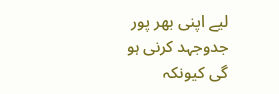لیے اپنی بھر پور جدوجہد کرنی ہو گی کیونکہ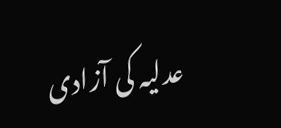عدلیہ کی آزادی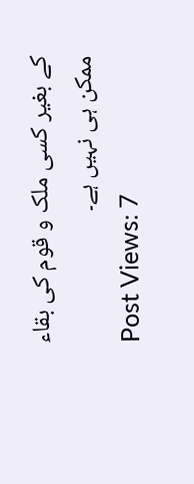کے بغیر کسی ملک و قوم کی بقاء ممکن ہی نہیں ہے۔
Post Views: 7